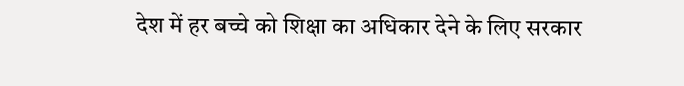देश में हर बच्चे को शिक्षा का अधिकार देने के लिए सरकार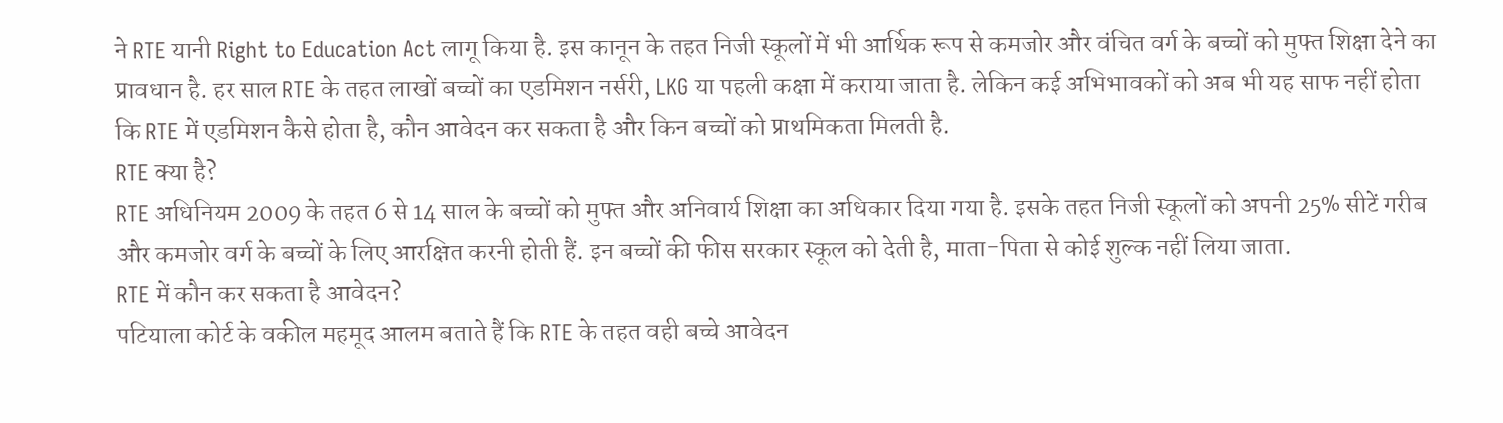ने RTE यानी Right to Education Act लागू किया है. इस कानून के तहत निजी स्कूलों में भी आर्थिक रूप से कमजोर और वंचित वर्ग के बच्चों को मुफ्त शिक्षा देने का प्रावधान है. हर साल RTE के तहत लाखों बच्चों का एडमिशन नर्सरी, LKG या पहली कक्षा में कराया जाता है. लेकिन कई अभिभावकों को अब भी यह साफ नहीं होता कि RTE में एडमिशन कैसे होता है, कौन आवेदन कर सकता है और किन बच्चों को प्राथमिकता मिलती है.
RTE क्या है?
RTE अधिनियम 2009 के तहत 6 से 14 साल के बच्चों को मुफ्त और अनिवार्य शिक्षा का अधिकार दिया गया है. इसके तहत निजी स्कूलों को अपनी 25% सीटें गरीब और कमजोर वर्ग के बच्चों के लिए आरक्षित करनी होती हैं. इन बच्चों की फीस सरकार स्कूल को देती है, माता-पिता से कोई शुल्क नहीं लिया जाता.
RTE में कौन कर सकता है आवेदन?
पटियाला कोर्ट के वकील महमूद आलम बताते हैं कि RTE के तहत वही बच्चे आवेदन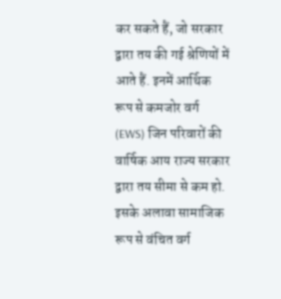कर सकते हैं, जो सरकार द्वारा तय की गई श्रेणियों में आते हैं. इनमें आर्थिक रूप से कमजोर वर्ग (EWS) जिन परिवारों की वार्षिक आय राज्य सरकार द्वारा तय सीमा से कम हो. इसके अलावा सामाजिक रूप से वंचित वर्ग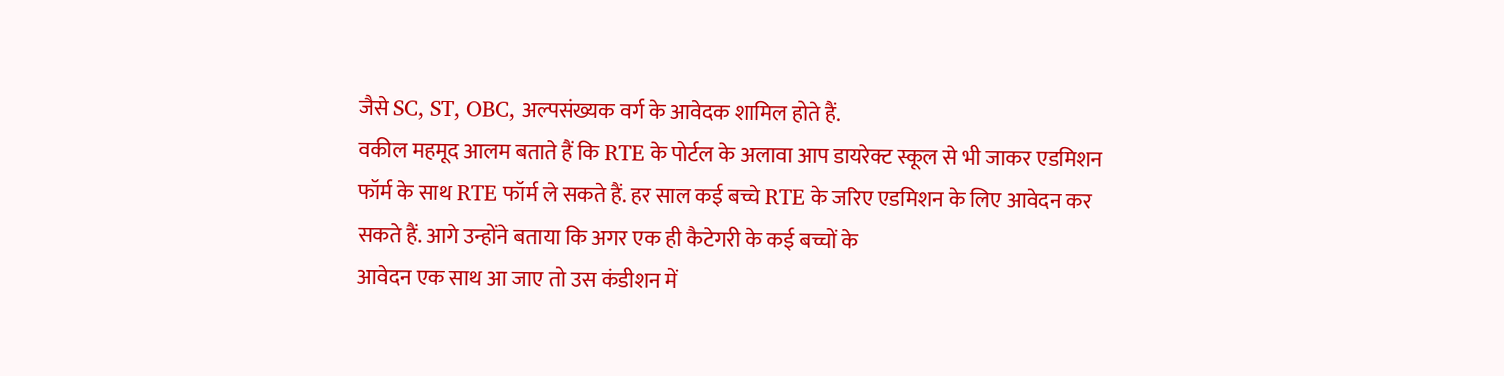जैसे SC, ST, OBC, अल्पसंख्यक वर्ग के आवेदक शामिल होते हैं.
वकील महमूद आलम बताते हैं कि RTE के पोर्टल के अलावा आप डायरेक्ट स्कूल से भी जाकर एडमिशन फॉर्म के साथ RTE फॉर्म ले सकते हैं. हर साल कई बच्चे RTE के जरिए एडमिशन के लिए आवेदन कर सकते हैं. आगे उन्होंने बताया कि अगर एक ही कैटेगरी के कई बच्चों के
आवेदन एक साथ आ जाए तो उस कंडीशन में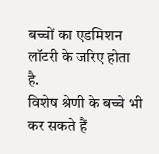बच्चों का एडमिशन लॉटरी के जरिए होता है.
विशेष श्रेणी के बच्चे भी कर सकते हैं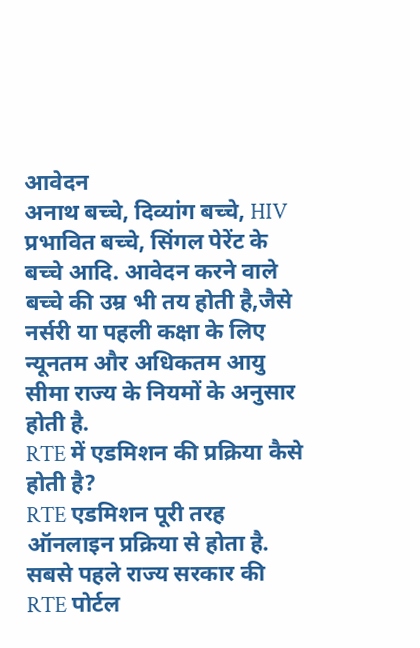आवेदन
अनाथ बच्चे, दिव्यांग बच्चे, HIV प्रभावित बच्चे, सिंगल पेरेंट के बच्चे आदि. आवेदन करने वाले बच्चे की उम्र भी तय होती है,जैसे नर्सरी या पहली कक्षा के लिए न्यूनतम और अधिकतम आयु सीमा राज्य के नियमों के अनुसार होती है.
RTE में एडमिशन की प्रक्रिया कैसे होती है?
RTE एडमिशन पूरी तरह ऑनलाइन प्रक्रिया से होता है. सबसे पहले राज्य सरकार की RTE पोर्टल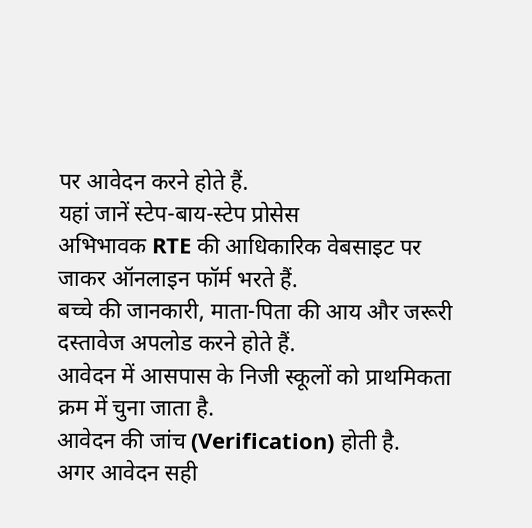पर आवेदन करने होते हैं.
यहां जानें स्टेप-बाय-स्टेप प्रोसेस
अभिभावक RTE की आधिकारिक वेबसाइट पर जाकर ऑनलाइन फॉर्म भरते हैं.
बच्चे की जानकारी, माता-पिता की आय और जरूरी दस्तावेज अपलोड करने होते हैं.
आवेदन में आसपास के निजी स्कूलों को प्राथमिकता क्रम में चुना जाता है.
आवेदन की जांच (Verification) होती है.
अगर आवेदन सही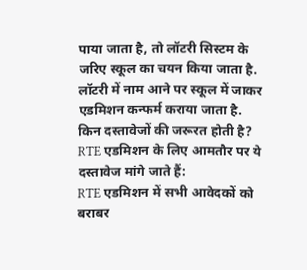पाया जाता है, तो लॉटरी सिस्टम के जरिए स्कूल का चयन किया जाता है.
लॉटरी में नाम आने पर स्कूल में जाकर एडमिशन कन्फर्म कराया जाता है.
किन दस्तावेजों की जरूरत होती है?
RTE एडमिशन के लिए आमतौर पर ये दस्तावेज मांगे जाते हैं:
RTE एडमिशन में सभी आवेदकों को बराबर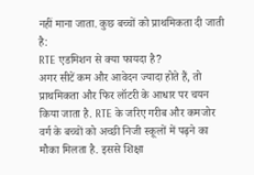नहीं माना जाता. कुछ बच्चों को प्राथमिकता दी जाती है:
RTE एडमिशन से क्या फायदा है?
अगर सीटें कम और आवेदन ज्यादा होते हैं, तो प्राथमिकता और फिर लॉटरी के आधार पर चयन किया जाता है. RTE के जरिए गरीब और कमजोर वर्ग के बच्चों को अच्छी निजी स्कूलों में पढ़ने का मौका मिलता है. इससे शिक्षा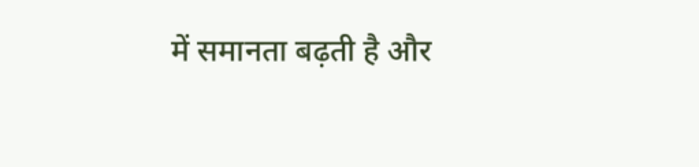में समानता बढ़ती है और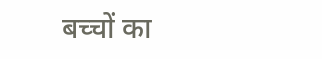बच्चों का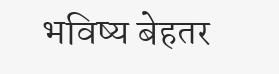भविष्य बेहतर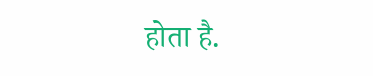होता है.